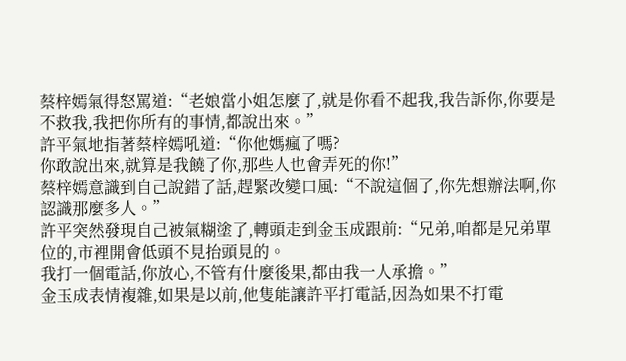蔡梓嫣氣得怒罵道:“老娘當小姐怎麼了,就是你看不起我,我告訴你,你要是不救我,我把你所有的事情,都說出來。”
許平氣地指著蔡梓嫣吼道:“你他媽瘋了嗎?
你敢說出來,就算是我饒了你,那些人也會弄死的你!”
蔡梓嫣意識到自己說錯了話,趕緊改變口風:“不說這個了,你先想辦法啊,你認識那麼多人。”
許平突然發現自己被氣糊塗了,轉頭走到金玉成跟前:“兄弟,咱都是兄弟單位的,市裡開會低頭不見抬頭見的。
我打一個電話,你放心,不管有什麼後果,都由我一人承擔。”
金玉成表情複雜,如果是以前,他隻能讓許平打電話,因為如果不打電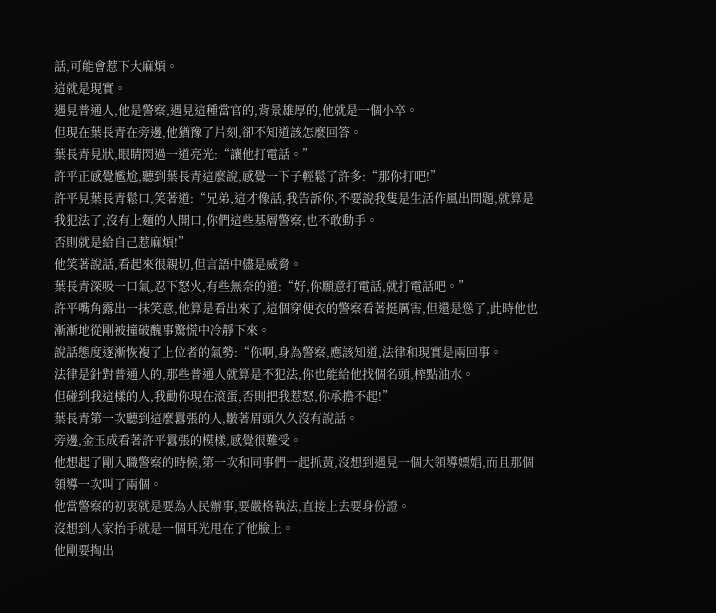話,可能會惹下大麻煩。
這就是現實。
遇見普通人,他是警察,遇見這種當官的,背景雄厚的,他就是一個小卒。
但現在葉長青在旁邊,他猶豫了片刻,卻不知道該怎麼回答。
葉長青見狀,眼睛閃過一道亮光:“讓他打電話。”
許平正感覺尷尬,聽到葉長青這麼說,感覺一下子輕鬆了許多:“那你打吧!”
許平見葉長青鬆口,笑著道:“兄弟,這才像話,我告訴你,不要說我隻是生活作風出問題,就算是我犯法了,沒有上麵的人開口,你們這些基層警察,也不敢動手。
否則就是給自己惹麻煩!”
他笑著說話,看起來很親切,但言語中儘是威脅。
葉長青深吸一口氣,忍下怒火,有些無奈的道:“好,你願意打電話,就打電話吧。”
許平嘴角露出一抹笑意,他算是看出來了,這個穿便衣的警察看著挺厲害,但還是慫了,此時他也漸漸地從剛被撞破醜事驚慌中冷靜下來。
說話態度逐漸恢複了上位者的氣勢:“你啊,身為警察,應該知道,法律和現實是兩回事。
法律是針對普通人的,那些普通人就算是不犯法,你也能給他找個名頭,榨點油水。
但碰到我這樣的人,我勸你現在滾蛋,否則把我惹怒,你承擔不起!”
葉長青第一次聽到這麼囂張的人,皺著眉頭久久沒有說話。
旁邊,金玉成看著許平囂張的模樣,感覺很難受。
他想起了剛入職警察的時候,第一次和同事們一起抓黃,沒想到遇見一個大領導嫖娼,而且那個領導一次叫了兩個。
他當警察的初衷就是要為人民辦事,要嚴格執法,直接上去要身份證。
沒想到人家抬手就是一個耳光甩在了他臉上。
他剛要掏出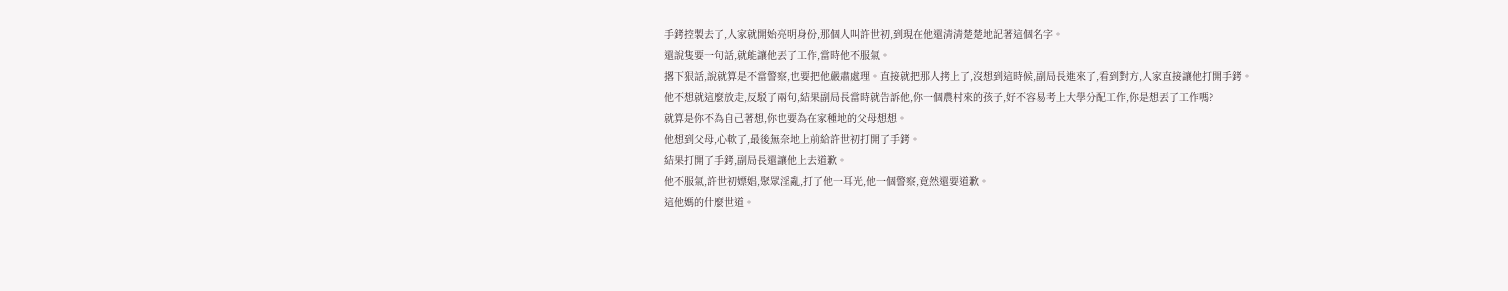手銬控製去了,人家就開始亮明身份,那個人叫許世初,到現在他還清清楚楚地記著這個名字。
還說隻要一句話,就能讓他丟了工作,當時他不服氣。
撂下狠話,說就算是不當警察,也要把他嚴肅處理。直接就把那人拷上了,沒想到這時候,副局長進來了,看到對方,人家直接讓他打開手銬。
他不想就這麼放走,反駁了兩句,結果副局長當時就告訴他,你一個農村來的孩子,好不容易考上大學分配工作,你是想丟了工作嗎?
就算是你不為自己著想,你也要為在家種地的父母想想。
他想到父母,心軟了,最後無奈地上前給許世初打開了手銬。
結果打開了手銬,副局長還讓他上去道歉。
他不服氣,許世初嫖娼,聚眾淫亂,打了他一耳光,他一個警察,竟然還要道歉。
這他媽的什麼世道。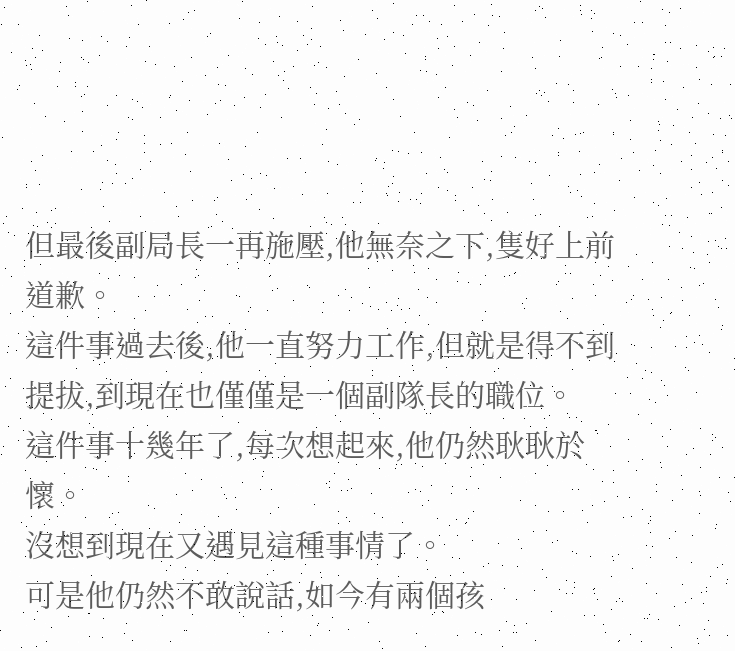但最後副局長一再施壓,他無奈之下,隻好上前道歉。
這件事過去後,他一直努力工作,但就是得不到提拔,到現在也僅僅是一個副隊長的職位。
這件事十幾年了,每次想起來,他仍然耿耿於懷。
沒想到現在又遇見這種事情了。
可是他仍然不敢說話,如今有兩個孩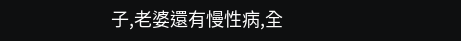子,老婆還有慢性病,全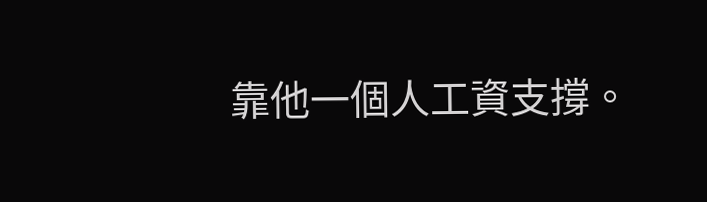靠他一個人工資支撐。